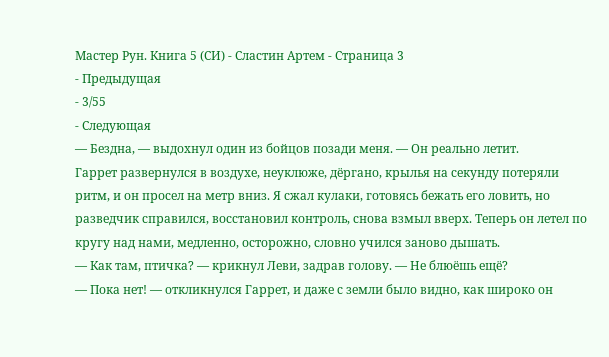Мастер Рун. Книга 5 (СИ) - Сластин Артем - Страница 3
- Предыдущая
- 3/55
- Следующая
— Бездна, — выдохнул один из бойцов позади меня. — Он реально летит.
Гаррет развернулся в воздухе, неуклюже, дёргано, крылья на секунду потеряли ритм, и он просел на метр вниз. Я сжал кулаки, готовясь бежать его ловить, но разведчик справился, восстановил контроль, снова взмыл вверх. Теперь он летел по кругу над нами, медленно, осторожно, словно учился заново дышать.
— Как там, птичка? — крикнул Леви, задрав голову. — Не блюёшь ещё?
— Пока нет! — откликнулся Гаррет, и даже с земли было видно, как широко он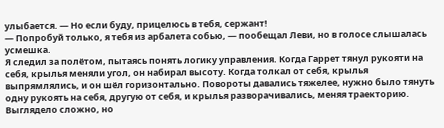улыбается. — Но если буду, прицелюсь в тебя, сержант!
— Попробуй только, я тебя из арбалета собью, — пообещал Леви, но в голосе слышалась усмешка.
Я следил за полётом, пытаясь понять логику управления. Когда Гаррет тянул рукояти на себя, крылья меняли угол, он набирал высоту. Когда толкал от себя, крылья выпрямлялись, и он шёл горизонтально. Повороты давались тяжелее, нужно было тянуть одну рукоять на себя, другую от себя, и крылья разворачивались, меняя траекторию. Выглядело сложно, но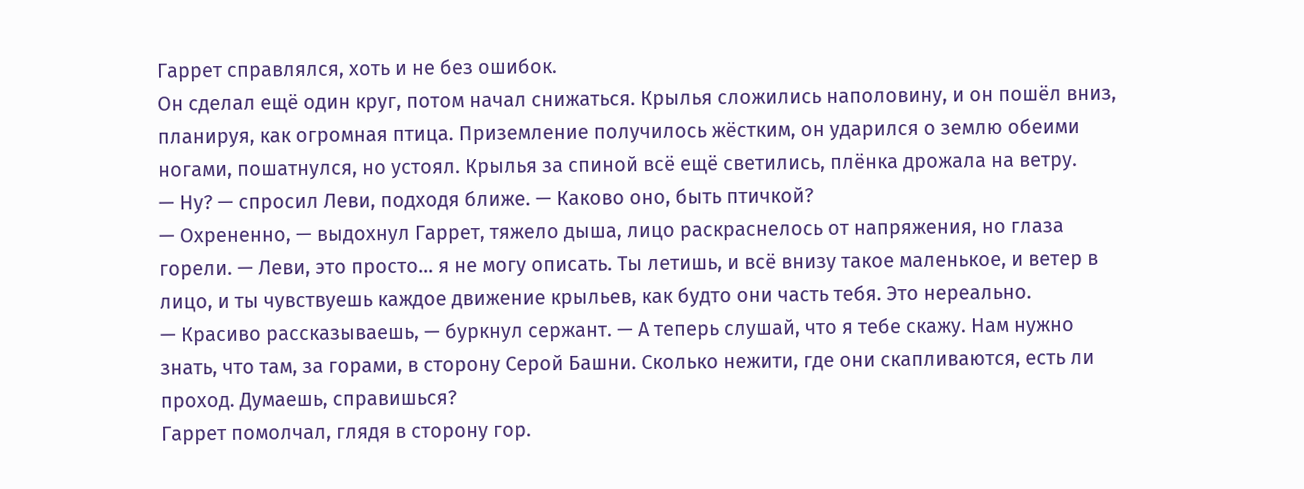Гаррет справлялся, хоть и не без ошибок.
Он сделал ещё один круг, потом начал снижаться. Крылья сложились наполовину, и он пошёл вниз, планируя, как огромная птица. Приземление получилось жёстким, он ударился о землю обеими ногами, пошатнулся, но устоял. Крылья за спиной всё ещё светились, плёнка дрожала на ветру.
— Ну? — спросил Леви, подходя ближе. — Каково оно, быть птичкой?
— Охрененно, — выдохнул Гаррет, тяжело дыша, лицо раскраснелось от напряжения, но глаза горели. — Леви, это просто… я не могу описать. Ты летишь, и всё внизу такое маленькое, и ветер в лицо, и ты чувствуешь каждое движение крыльев, как будто они часть тебя. Это нереально.
— Красиво рассказываешь, — буркнул сержант. — А теперь слушай, что я тебе скажу. Нам нужно знать, что там, за горами, в сторону Серой Башни. Сколько нежити, где они скапливаются, есть ли проход. Думаешь, справишься?
Гаррет помолчал, глядя в сторону гор.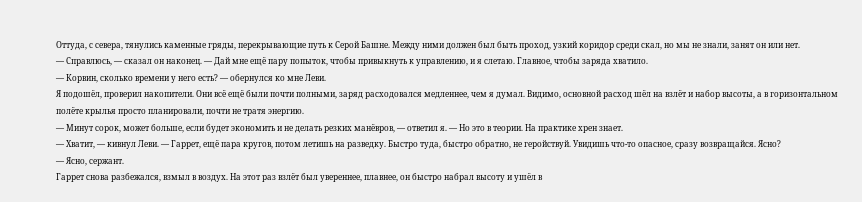Оттуда, с севера, тянулись каменные гряды, перекрывающие путь к Серой Башне. Между ними должен был быть проход, узкий коридор среди скал, но мы не знали, занят он или нет.
— Справлюсь, — сказал он наконец. — Дай мне ещё пару попыток, чтобы привыкнуть к управлению, и я слетаю. Главное, чтобы заряда хватило.
— Корвин, сколько времени у него есть? — обернулся ко мне Леви.
Я подошёл, проверил накопители. Они всё ещё были почти полными, заряд расходовался медленнее, чем я думал. Видимо, основной расход шёл на взлёт и набор высоты, а в горизонтальном полёте крылья просто планировали, почти не тратя энергию.
— Минут сорок, может больше, если будет экономить и не делать резких манёвров, — ответил я. — Но это в теории. На практике хрен знает.
— Хватит, — кивнул Леви. — Гаррет, ещё пара кругов, потом летишь на разведку. Быстро туда, быстро обратно, не геройствуй. Увидишь что-то опасное, сразу возвращайся. Ясно?
— Ясно, сержант.
Гаррет снова разбежался, взмыл в воздух. На этот раз взлёт был увереннее, плавнее, он быстро набрал высоту и ушёл в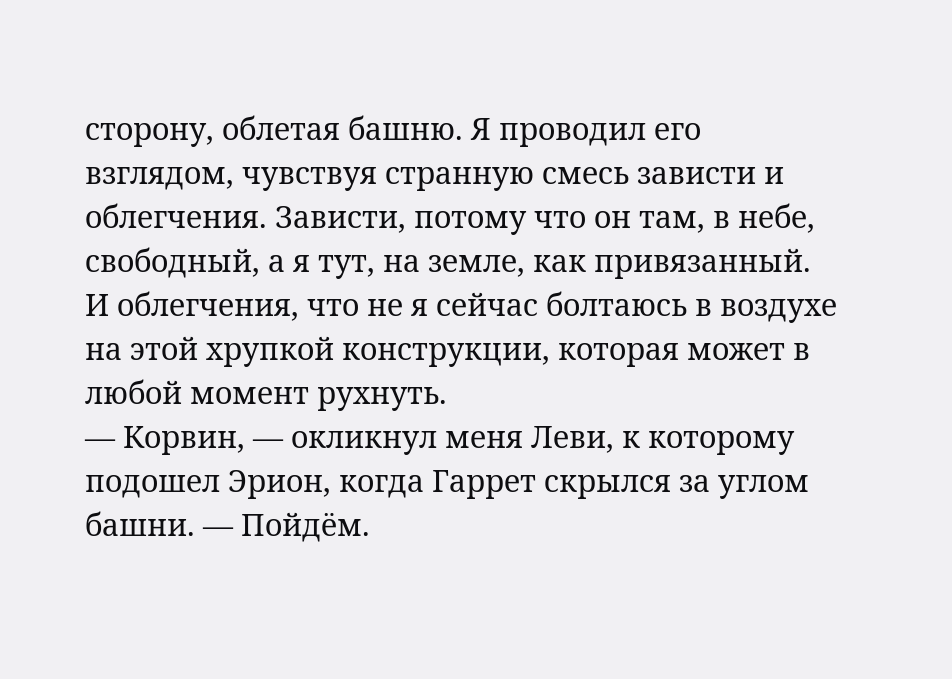сторону, облетая башню. Я проводил его взглядом, чувствуя странную смесь зависти и облегчения. Зависти, потому что он там, в небе, свободный, а я тут, на земле, как привязанный. И облегчения, что не я сейчас болтаюсь в воздухе на этой хрупкой конструкции, которая может в любой момент рухнуть.
— Корвин, — окликнул меня Леви, к которому подошел Эрион, когда Гаррет скрылся за углом башни. — Пойдём.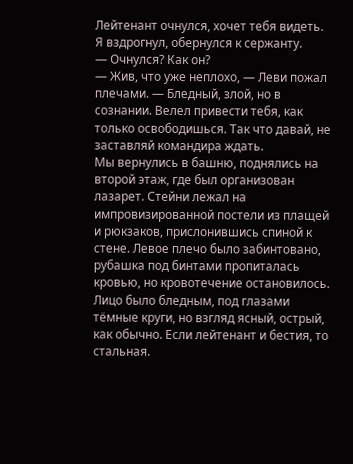Лейтенант очнулся, хочет тебя видеть.
Я вздрогнул, обернулся к сержанту.
— Очнулся? Как он?
— Жив, что уже неплохо, — Леви пожал плечами. — Бледный, злой, но в сознании. Велел привести тебя, как только освободишься. Так что давай, не заставляй командира ждать.
Мы вернулись в башню, поднялись на второй этаж, где был организован лазарет. Стейни лежал на импровизированной постели из плащей и рюкзаков, прислонившись спиной к стене. Левое плечо было забинтовано, рубашка под бинтами пропиталась кровью, но кровотечение остановилось. Лицо было бледным, под глазами тёмные круги, но взгляд ясный, острый, как обычно. Если лейтенант и бестия, то стальная.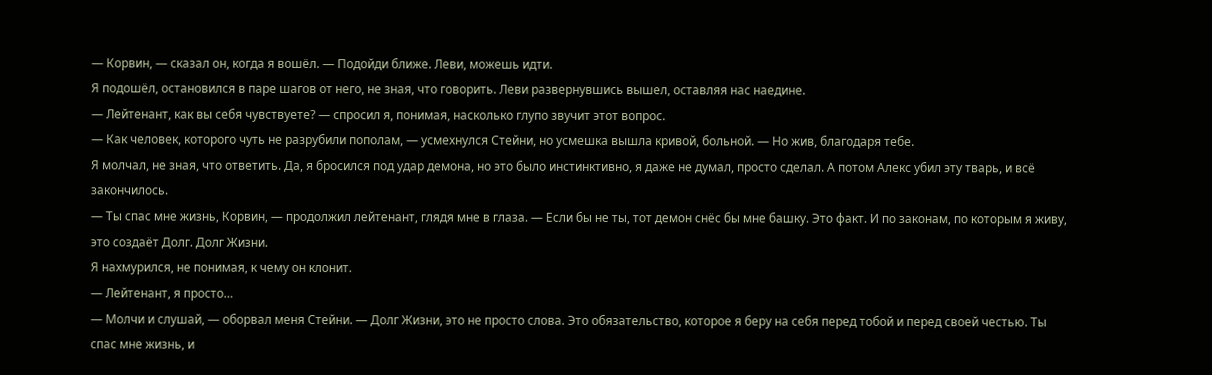— Корвин, — сказал он, когда я вошёл. — Подойди ближе. Леви, можешь идти.
Я подошёл, остановился в паре шагов от него, не зная, что говорить. Леви развернувшись вышел, оставляя нас наедине.
— Лейтенант, как вы себя чувствуете? — спросил я, понимая, насколько глупо звучит этот вопрос.
— Как человек, которого чуть не разрубили пополам, — усмехнулся Стейни, но усмешка вышла кривой, больной. — Но жив, благодаря тебе.
Я молчал, не зная, что ответить. Да, я бросился под удар демона, но это было инстинктивно, я даже не думал, просто сделал. А потом Алекс убил эту тварь, и всё закончилось.
— Ты спас мне жизнь, Корвин, — продолжил лейтенант, глядя мне в глаза. — Если бы не ты, тот демон снёс бы мне башку. Это факт. И по законам, по которым я живу, это создаёт Долг. Долг Жизни.
Я нахмурился, не понимая, к чему он клонит.
— Лейтенант, я просто…
— Молчи и слушай, — оборвал меня Стейни. — Долг Жизни, это не просто слова. Это обязательство, которое я беру на себя перед тобой и перед своей честью. Ты спас мне жизнь, и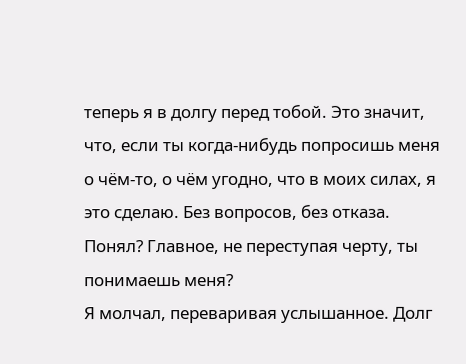теперь я в долгу перед тобой. Это значит, что, если ты когда-нибудь попросишь меня о чём-то, о чём угодно, что в моих силах, я это сделаю. Без вопросов, без отказа. Понял? Главное, не переступая черту, ты понимаешь меня?
Я молчал, переваривая услышанное. Долг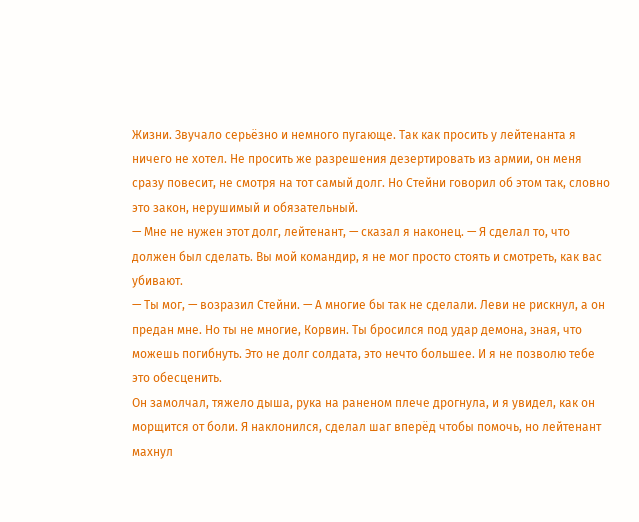Жизни. Звучало серьёзно и немного пугающе. Так как просить у лейтенанта я ничего не хотел. Не просить же разрешения дезертировать из армии, он меня сразу повесит, не смотря на тот самый долг. Но Стейни говорил об этом так, словно это закон, нерушимый и обязательный.
— Мне не нужен этот долг, лейтенант, — сказал я наконец. — Я сделал то, что должен был сделать. Вы мой командир, я не мог просто стоять и смотреть, как вас убивают.
— Ты мог, — возразил Стейни. — А многие бы так не сделали. Леви не рискнул, а он предан мне. Но ты не многие, Корвин. Ты бросился под удар демона, зная, что можешь погибнуть. Это не долг солдата, это нечто большее. И я не позволю тебе это обесценить.
Он замолчал, тяжело дыша, рука на раненом плече дрогнула, и я увидел, как он морщится от боли. Я наклонился, сделал шаг вперёд чтобы помочь, но лейтенант махнул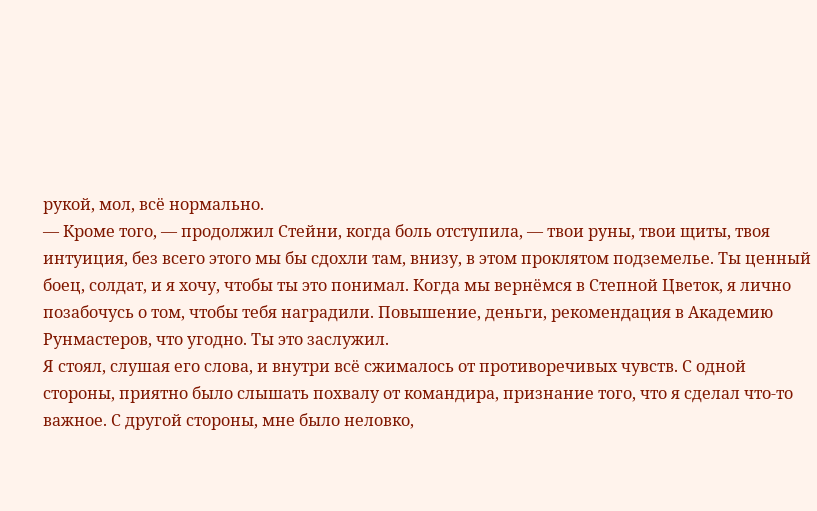рукой, мол, всё нормально.
— Кроме того, — продолжил Стейни, когда боль отступила, — твои руны, твои щиты, твоя интуиция, без всего этого мы бы сдохли там, внизу, в этом проклятом подземелье. Ты ценный боец, солдат, и я хочу, чтобы ты это понимал. Когда мы вернёмся в Степной Цветок, я лично позабочусь о том, чтобы тебя наградили. Повышение, деньги, рекомендация в Академию Рунмастеров, что угодно. Ты это заслужил.
Я стоял, слушая его слова, и внутри всё сжималось от противоречивых чувств. С одной стороны, приятно было слышать похвалу от командира, признание того, что я сделал что-то важное. С другой стороны, мне было неловко,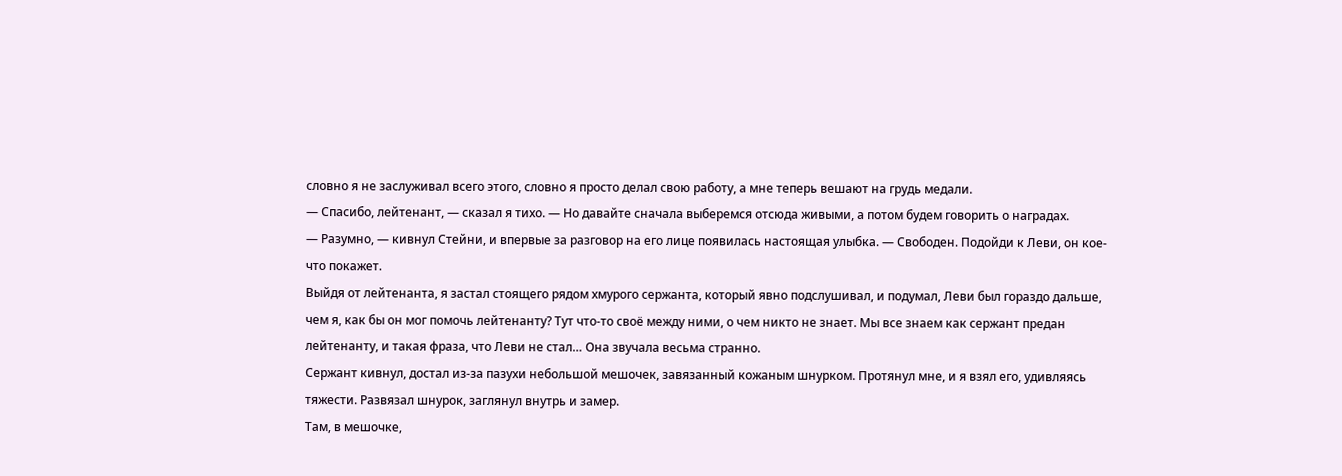словно я не заслуживал всего этого, словно я просто делал свою работу, а мне теперь вешают на грудь медали.
— Спасибо, лейтенант, — сказал я тихо. — Но давайте сначала выберемся отсюда живыми, а потом будем говорить о наградах.
— Разумно, — кивнул Стейни, и впервые за разговор на его лице появилась настоящая улыбка. — Свободен. Подойди к Леви, он кое-что покажет.
Выйдя от лейтенанта, я застал стоящего рядом хмурого сержанта, который явно подслушивал, и подумал, Леви был гораздо дальше, чем я, как бы он мог помочь лейтенанту? Тут что-то своё между ними, о чем никто не знает. Мы все знаем как сержант предан лейтенанту, и такая фраза, что Леви не стал… Она звучала весьма странно.
Сержант кивнул, достал из-за пазухи небольшой мешочек, завязанный кожаным шнурком. Протянул мне, и я взял его, удивляясь тяжести. Развязал шнурок, заглянул внутрь и замер.
Там, в мешочке,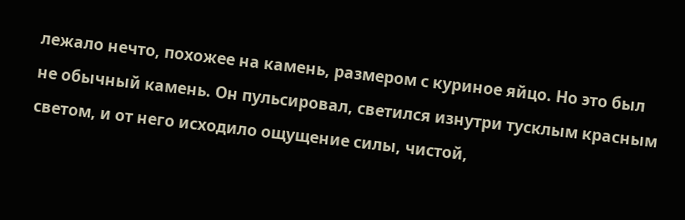лежало нечто, похожее на камень, размером с куриное яйцо. Но это был не обычный камень. Он пульсировал, светился изнутри тусклым красным светом, и от него исходило ощущение силы, чистой,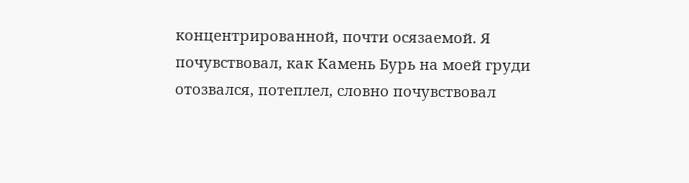концентрированной, почти осязаемой. Я почувствовал, как Камень Бурь на моей груди отозвался, потеплел, словно почувствовал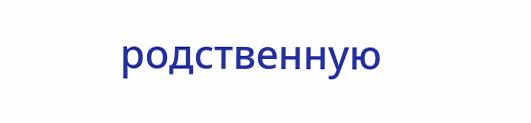родственную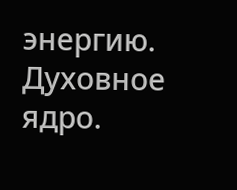энергию. Духовное ядро.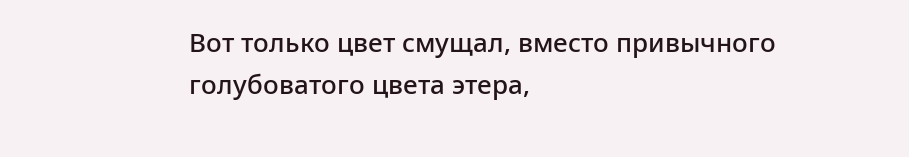Вот только цвет смущал, вместо привычного голубоватого цвета этера,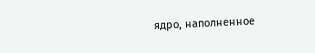ядро, наполненное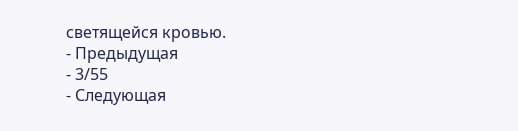светящейся кровью.
- Предыдущая
- 3/55
- Следующая